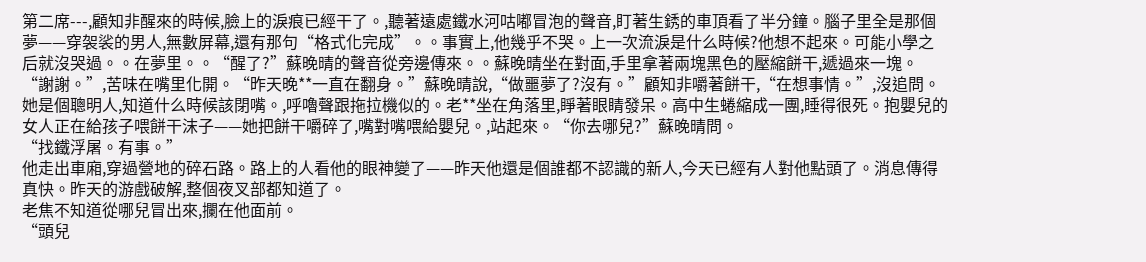第二席---,顧知非醒來的時候,臉上的淚痕已經干了。,聽著遠處鐵水河咕嘟冒泡的聲音,盯著生銹的車頂看了半分鐘。腦子里全是那個夢——穿袈裟的男人,無數屏幕,還有那句“格式化完成”。。事實上,他幾乎不哭。上一次流淚是什么時候?他想不起來。可能小學之后就沒哭過。。在夢里。。“醒了?”蘇晚晴的聲音從旁邊傳來。。蘇晚晴坐在對面,手里拿著兩塊黑色的壓縮餅干,遞過來一塊。“謝謝。”,苦味在嘴里化開。“昨天晚**一直在翻身。”蘇晚晴說,“做噩夢了?沒有。”顧知非嚼著餅干,“在想事情。”,沒追問。她是個聰明人,知道什么時候該閉嘴。,呼嚕聲跟拖拉機似的。老**坐在角落里,睜著眼睛發呆。高中生蜷縮成一團,睡得很死。抱嬰兒的女人正在給孩子喂餅干沫子——她把餅干嚼碎了,嘴對嘴喂給嬰兒。,站起來。“你去哪兒?”蘇晚晴問。
“找鐵浮屠。有事。”
他走出車廂,穿過營地的碎石路。路上的人看他的眼神變了——昨天他還是個誰都不認識的新人,今天已經有人對他點頭了。消息傳得真快。昨天的游戲破解,整個夜叉部都知道了。
老焦不知道從哪兒冒出來,攔在他面前。
“頭兒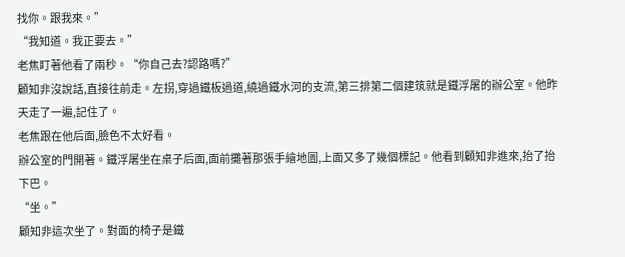找你。跟我來。”
“我知道。我正要去。”
老焦盯著他看了兩秒。“你自己去?認路嗎?”
顧知非沒說話,直接往前走。左拐,穿過鐵板過道,繞過鐵水河的支流,第三排第二個建筑就是鐵浮屠的辦公室。他昨天走了一遍,記住了。
老焦跟在他后面,臉色不太好看。
辦公室的門開著。鐵浮屠坐在桌子后面,面前攤著那張手繪地圖,上面又多了幾個標記。他看到顧知非進來,抬了抬下巴。
“坐。”
顧知非這次坐了。對面的椅子是鐵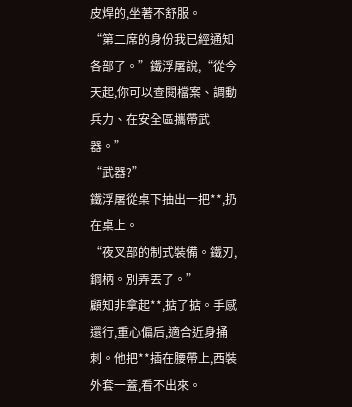皮焊的,坐著不舒服。
“第二席的身份我已經通知各部了。”鐵浮屠說,“從今天起,你可以查閱檔案、調動兵力、在安全區攜帶武器。”
“武器?”
鐵浮屠從桌下抽出一把**,扔在桌上。
“夜叉部的制式裝備。鐵刃,鋼柄。別弄丟了。”
顧知非拿起**,掂了掂。手感還行,重心偏后,適合近身捅刺。他把**插在腰帶上,西裝外套一蓋,看不出來。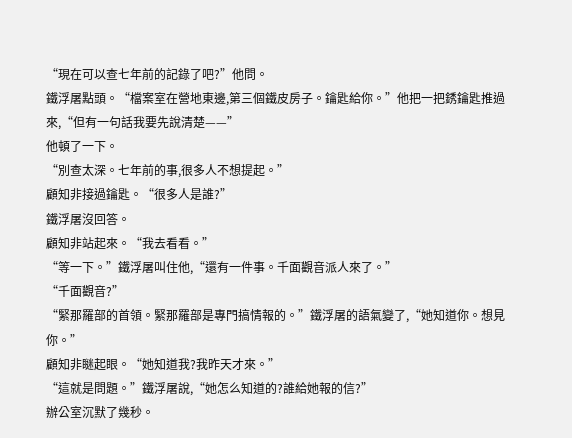“現在可以查七年前的記錄了吧?”他問。
鐵浮屠點頭。“檔案室在營地東邊,第三個鐵皮房子。鑰匙給你。”他把一把銹鑰匙推過來,“但有一句話我要先說清楚——”
他頓了一下。
“別查太深。七年前的事,很多人不想提起。”
顧知非接過鑰匙。“很多人是誰?”
鐵浮屠沒回答。
顧知非站起來。“我去看看。”
“等一下。”鐵浮屠叫住他,“還有一件事。千面觀音派人來了。”
“千面觀音?”
“緊那羅部的首領。緊那羅部是專門搞情報的。”鐵浮屠的語氣變了,“她知道你。想見你。”
顧知非瞇起眼。“她知道我?我昨天才來。”
“這就是問題。”鐵浮屠說,“她怎么知道的?誰給她報的信?”
辦公室沉默了幾秒。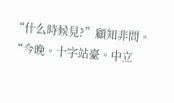“什么時候見?”顧知非問。
“今晚。十字站臺。中立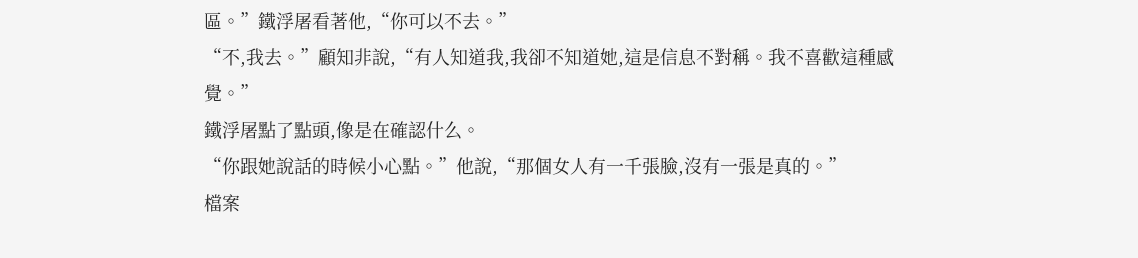區。”鐵浮屠看著他,“你可以不去。”
“不,我去。”顧知非說,“有人知道我,我卻不知道她,這是信息不對稱。我不喜歡這種感覺。”
鐵浮屠點了點頭,像是在確認什么。
“你跟她說話的時候小心點。”他說,“那個女人有一千張臉,沒有一張是真的。”
檔案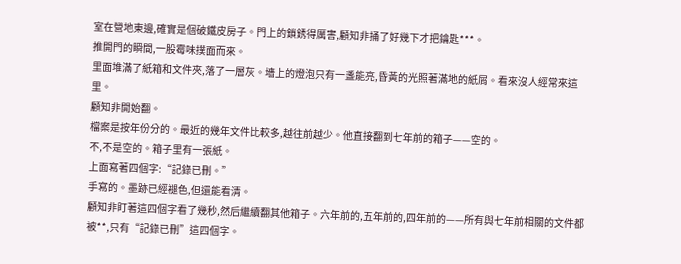室在營地東邊,確實是個破鐵皮房子。門上的鎖銹得厲害,顧知非捅了好幾下才把鑰匙***。
推開門的瞬間,一股霉味撲面而來。
里面堆滿了紙箱和文件夾,落了一層灰。墻上的燈泡只有一盞能亮,昏黃的光照著滿地的紙屑。看來沒人經常來這里。
顧知非開始翻。
檔案是按年份分的。最近的幾年文件比較多,越往前越少。他直接翻到七年前的箱子——空的。
不,不是空的。箱子里有一張紙。
上面寫著四個字:“記錄已刪。”
手寫的。墨跡已經褪色,但還能看清。
顧知非盯著這四個字看了幾秒,然后繼續翻其他箱子。六年前的,五年前的,四年前的——所有與七年前相關的文件都被**,只有“記錄已刪”這四個字。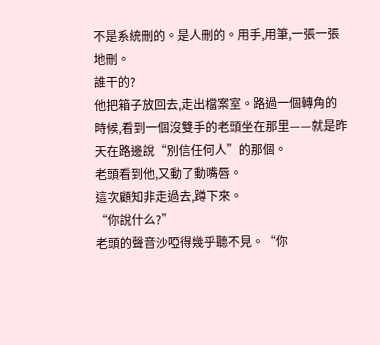不是系統刪的。是人刪的。用手,用筆,一張一張地刪。
誰干的?
他把箱子放回去,走出檔案室。路過一個轉角的時候,看到一個沒雙手的老頭坐在那里——就是昨天在路邊說“別信任何人”的那個。
老頭看到他,又動了動嘴唇。
這次顧知非走過去,蹲下來。
“你說什么?”
老頭的聲音沙啞得幾乎聽不見。“你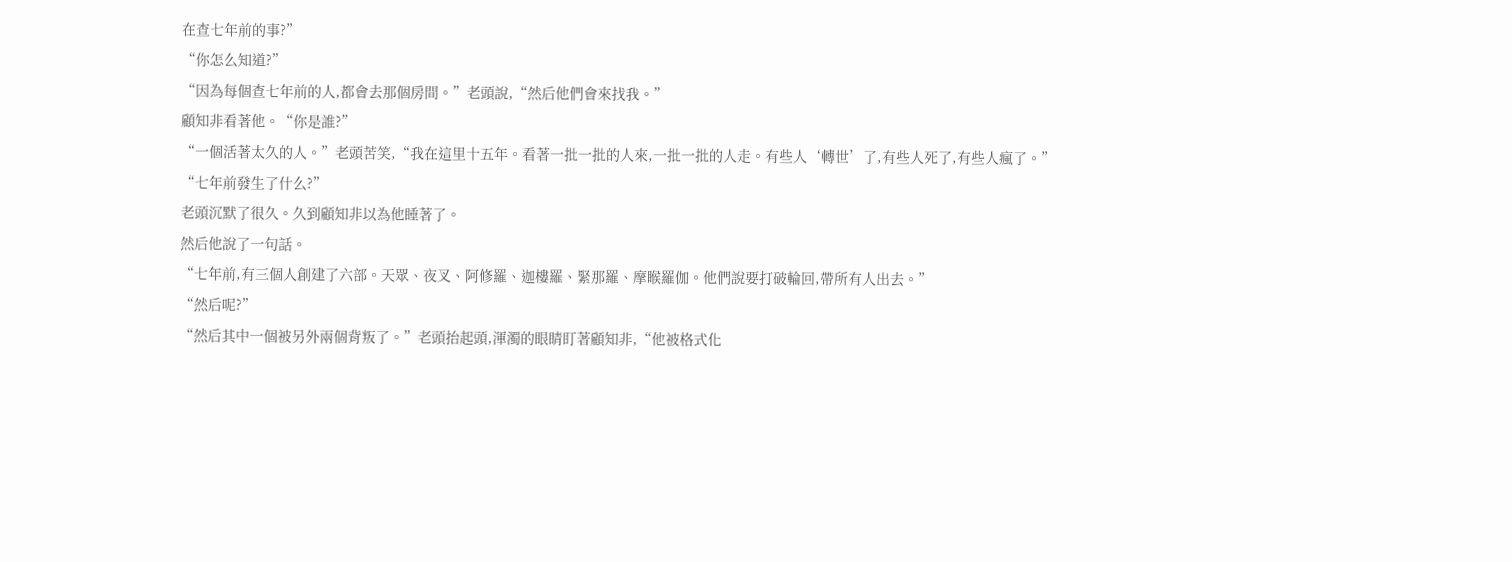在查七年前的事?”
“你怎么知道?”
“因為每個查七年前的人,都會去那個房間。”老頭說,“然后他們會來找我。”
顧知非看著他。“你是誰?”
“一個活著太久的人。”老頭苦笑,“我在這里十五年。看著一批一批的人來,一批一批的人走。有些人‘轉世’了,有些人死了,有些人瘋了。”
“七年前發生了什么?”
老頭沉默了很久。久到顧知非以為他睡著了。
然后他說了一句話。
“七年前,有三個人創建了六部。天眾、夜叉、阿修羅、迦樓羅、緊那羅、摩睺羅伽。他們說要打破輪回,帶所有人出去。”
“然后呢?”
“然后其中一個被另外兩個背叛了。”老頭抬起頭,渾濁的眼睛盯著顧知非,“他被格式化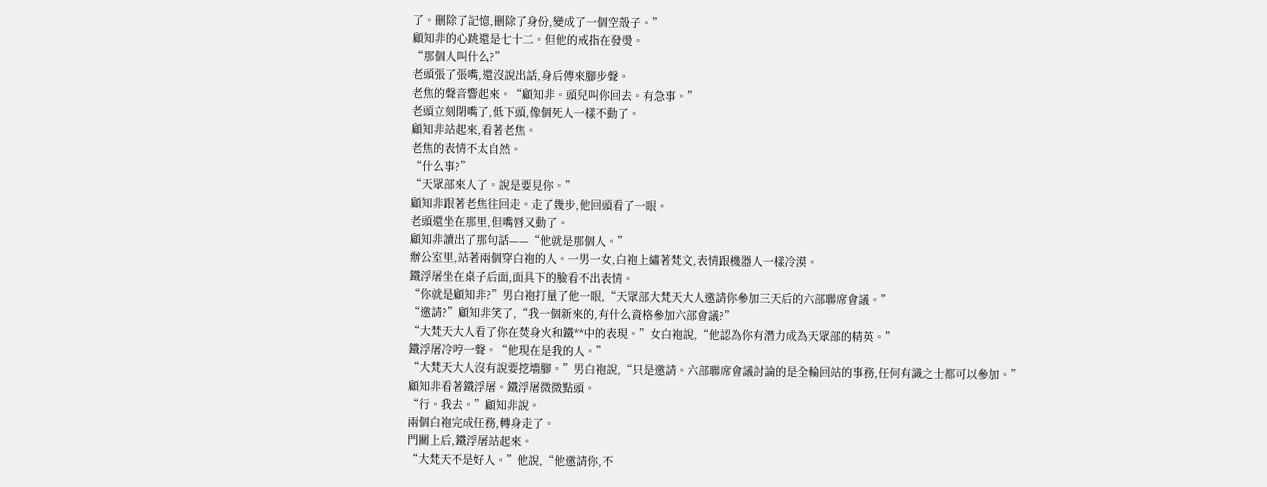了。刪除了記憶,刪除了身份,變成了一個空殼子。”
顧知非的心跳還是七十二。但他的戒指在發燙。
“那個人叫什么?”
老頭張了張嘴,還沒說出話,身后傳來腳步聲。
老焦的聲音響起來。“顧知非。頭兒叫你回去。有急事。”
老頭立刻閉嘴了,低下頭,像個死人一樣不動了。
顧知非站起來,看著老焦。
老焦的表情不太自然。
“什么事?”
“天眾部來人了。說是要見你。”
顧知非跟著老焦往回走。走了幾步,他回頭看了一眼。
老頭還坐在那里,但嘴唇又動了。
顧知非讀出了那句話——“他就是那個人。”
辦公室里,站著兩個穿白袍的人。一男一女,白袍上繡著梵文,表情跟機器人一樣冷漠。
鐵浮屠坐在桌子后面,面具下的臉看不出表情。
“你就是顧知非?”男白袍打量了他一眼,“天眾部大梵天大人邀請你參加三天后的六部聯席會議。”
“邀請?”顧知非笑了,“我一個新來的,有什么資格參加六部會議?”
“大梵天大人看了你在焚身火和鐵**中的表現。”女白袍說,“他認為你有潛力成為天眾部的精英。”
鐵浮屠冷哼一聲。“他現在是我的人。”
“大梵天大人沒有說要挖墻腳。”男白袍說,“只是邀請。六部聯席會議討論的是全輪回站的事務,任何有識之士都可以參加。”
顧知非看著鐵浮屠。鐵浮屠微微點頭。
“行。我去。”顧知非說。
兩個白袍完成任務,轉身走了。
門關上后,鐵浮屠站起來。
“大梵天不是好人。”他說,“他邀請你,不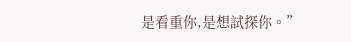是看重你,是想試探你。”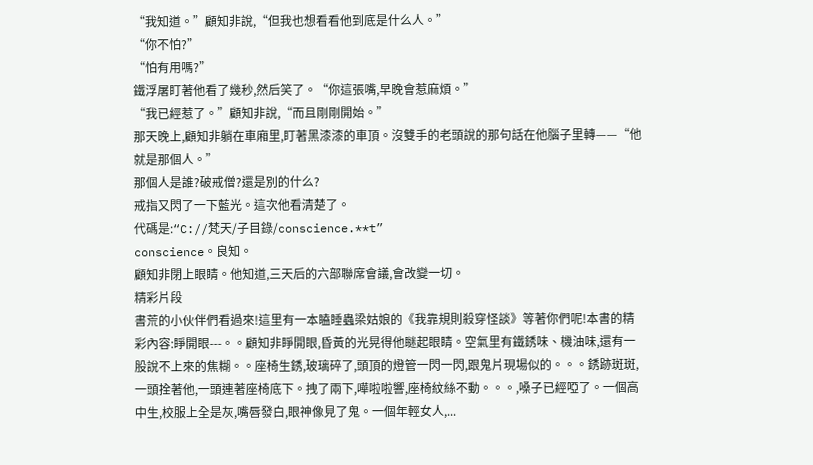“我知道。”顧知非說,“但我也想看看他到底是什么人。”
“你不怕?”
“怕有用嗎?”
鐵浮屠盯著他看了幾秒,然后笑了。“你這張嘴,早晚會惹麻煩。”
“我已經惹了。”顧知非說,“而且剛剛開始。”
那天晚上,顧知非躺在車廂里,盯著黑漆漆的車頂。沒雙手的老頭說的那句話在他腦子里轉——“他就是那個人。”
那個人是誰?破戒僧?還是別的什么?
戒指又閃了一下藍光。這次他看清楚了。
代碼是:“C://梵天/子目錄/conscience.**t”
conscience。良知。
顧知非閉上眼睛。他知道,三天后的六部聯席會議,會改變一切。
精彩片段
書荒的小伙伴們看過來!這里有一本瞌睡蟲梁姑娘的《我靠規則殺穿怪談》等著你們呢!本書的精彩內容:睜開眼---。。顧知非睜開眼,昏黃的光晃得他瞇起眼睛。空氣里有鐵銹味、機油味,還有一股說不上來的焦糊。。座椅生銹,玻璃碎了,頭頂的燈管一閃一閃,跟鬼片現場似的。。。銹跡斑斑,一頭拴著他,一頭連著座椅底下。拽了兩下,嘩啦啦響,座椅紋絲不動。。。,嗓子已經啞了。一個高中生,校服上全是灰,嘴唇發白,眼神像見了鬼。一個年輕女人,...